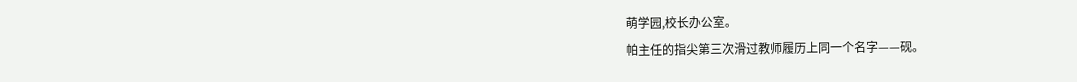萌学园,校长办公室。
帕主任的指尖第三次滑过教师履历上同一个名字——砚。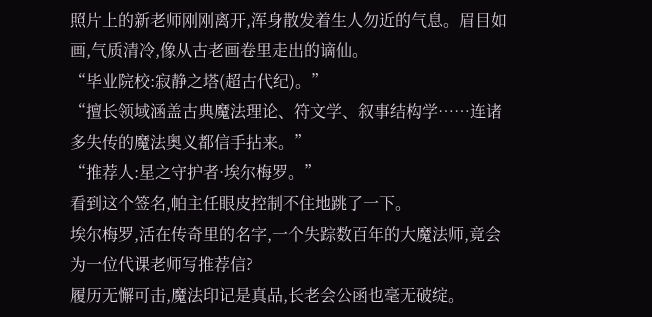照片上的新老师刚刚离开,浑身散发着生人勿近的气息。眉目如画,气质清冷,像从古老画卷里走出的谪仙。
“毕业院校:寂静之塔(超古代纪)。”
“擅长领域涵盖古典魔法理论、符文学、叙事结构学……连诸多失传的魔法奥义都信手拈来。”
“推荐人:星之守护者·埃尔梅罗。”
看到这个签名,帕主任眼皮控制不住地跳了一下。
埃尔梅罗,活在传奇里的名字,一个失踪数百年的大魔法师,竟会为一位代课老师写推荐信?
履历无懈可击,魔法印记是真品,长老会公函也毫无破绽。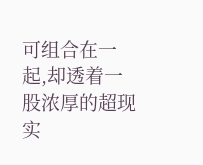可组合在一起,却透着一股浓厚的超现实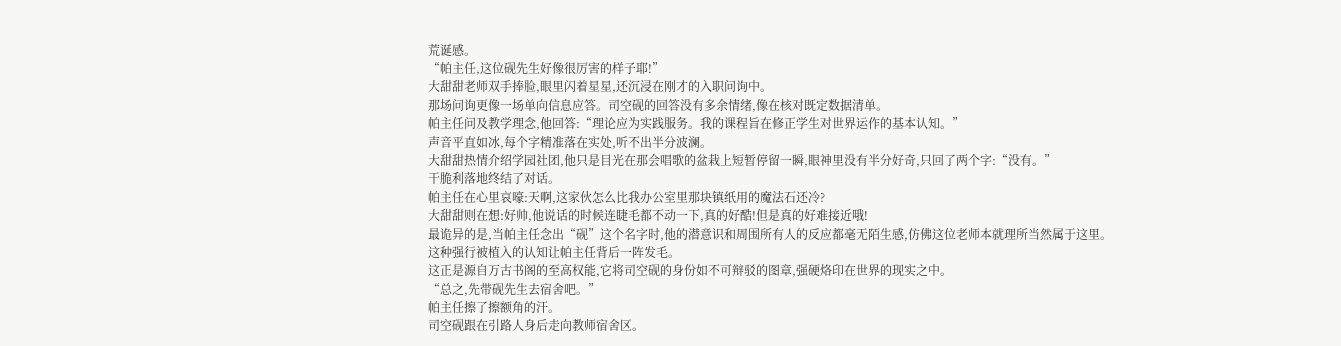荒诞感。
“帕主任,这位砚先生好像很厉害的样子耶!”
大甜甜老师双手捧脸,眼里闪着星星,还沉浸在刚才的入职问询中。
那场问询更像一场单向信息应答。司空砚的回答没有多余情绪,像在核对既定数据清单。
帕主任问及教学理念,他回答:“理论应为实践服务。我的课程旨在修正学生对世界运作的基本认知。”
声音平直如冰,每个字精准落在实处,听不出半分波澜。
大甜甜热情介绍学园社团,他只是目光在那会唱歌的盆栽上短暂停留一瞬,眼神里没有半分好奇,只回了两个字:“没有。”
干脆利落地终结了对话。
帕主任在心里哀嚎:天啊,这家伙怎么比我办公室里那块镇纸用的魔法石还冷?
大甜甜则在想:好帅,他说话的时候连睫毛都不动一下,真的好酷!但是真的好难接近哦!
最诡异的是,当帕主任念出“砚”这个名字时,他的潜意识和周围所有人的反应都毫无陌生感,仿佛这位老师本就理所当然属于这里。
这种强行被植入的认知让帕主任背后一阵发毛。
这正是源自万古书阁的至高权能,它将司空砚的身份如不可辩驳的图章,强硬烙印在世界的现实之中。
“总之,先带砚先生去宿舍吧。”
帕主任擦了擦额角的汗。
司空砚跟在引路人身后走向教师宿舍区。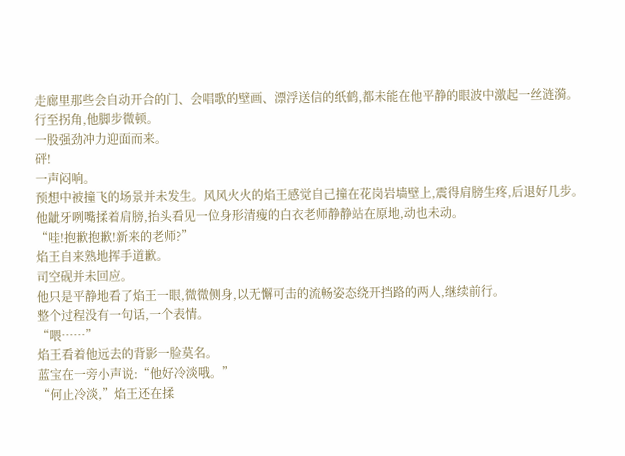走廊里那些会自动开合的门、会唱歌的壁画、漂浮送信的纸鹤,都未能在他平静的眼波中激起一丝涟漪。
行至拐角,他脚步微顿。
一股强劲冲力迎面而来。
砰!
一声闷响。
预想中被撞飞的场景并未发生。风风火火的焰王感觉自己撞在花岗岩墙壁上,震得肩膀生疼,后退好几步。
他龇牙咧嘴揉着肩膀,抬头看见一位身形清瘦的白衣老师静静站在原地,动也未动。
“哇!抱歉抱歉!新来的老师?”
焰王自来熟地挥手道歉。
司空砚并未回应。
他只是平静地看了焰王一眼,微微侧身,以无懈可击的流畅姿态绕开挡路的两人,继续前行。
整个过程没有一句话,一个表情。
“喂……”
焰王看着他远去的背影一脸莫名。
蓝宝在一旁小声说:“他好冷淡哦。”
“何止冷淡,”焰王还在揉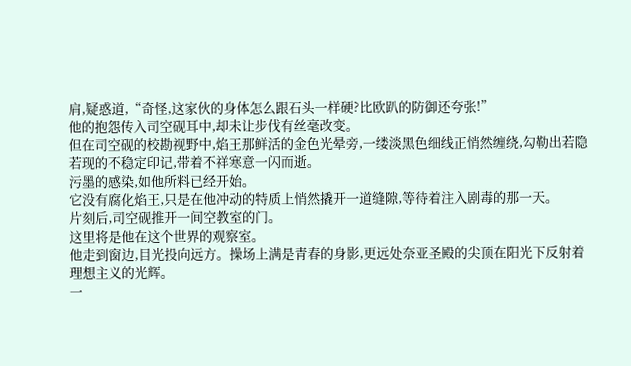肩,疑惑道,“奇怪,这家伙的身体怎么跟石头一样硬?比欧趴的防御还夸张!”
他的抱怨传入司空砚耳中,却未让步伐有丝毫改变。
但在司空砚的校勘视野中,焰王那鲜活的金色光晕旁,一缕淡黑色细线正悄然缠绕,勾勒出若隐若现的不稳定印记,带着不祥寒意一闪而逝。
污墨的感染,如他所料已经开始。
它没有腐化焰王,只是在他冲动的特质上悄然撬开一道缝隙,等待着注入剧毒的那一天。
片刻后,司空砚推开一间空教室的门。
这里将是他在这个世界的观察室。
他走到窗边,目光投向远方。操场上满是青春的身影,更远处奈亚圣殿的尖顶在阳光下反射着理想主义的光辉。
一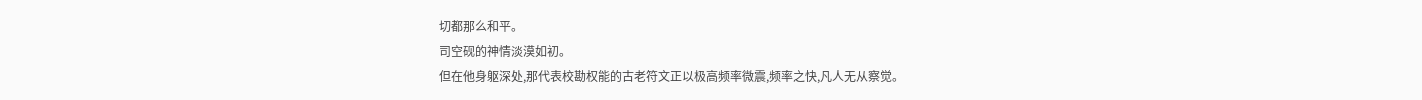切都那么和平。
司空砚的神情淡漠如初。
但在他身躯深处,那代表校勘权能的古老符文正以极高频率微震,频率之快,凡人无从察觉。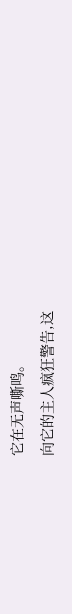它在无声嘶鸣。
向它的主人疯狂警告,这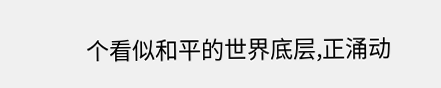个看似和平的世界底层,正涌动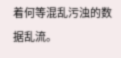着何等混乱污浊的数据乱流。